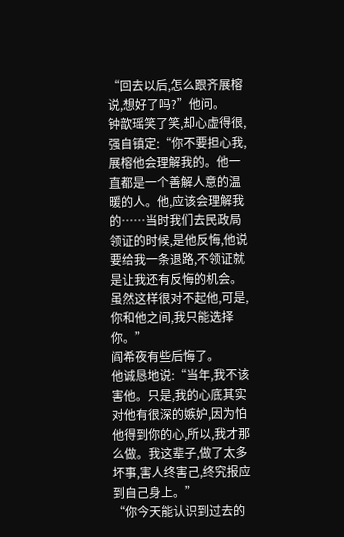“回去以后,怎么跟齐展榕说,想好了吗?”他问。
钟歆瑶笑了笑,却心虚得很,强自镇定:“你不要担心我,展榕他会理解我的。他一直都是一个善解人意的温暖的人。他,应该会理解我的……当时我们去民政局领证的时候,是他反悔,他说要给我一条退路,不领证就是让我还有反悔的机会。虽然这样很对不起他,可是,你和他之间,我只能选择你。”
阎希夜有些后悔了。
他诚恳地说:“当年,我不该害他。只是,我的心底其实对他有很深的嫉妒,因为怕他得到你的心,所以,我才那么做。我这辈子,做了太多坏事,害人终害己,终究报应到自己身上。”
“你今天能认识到过去的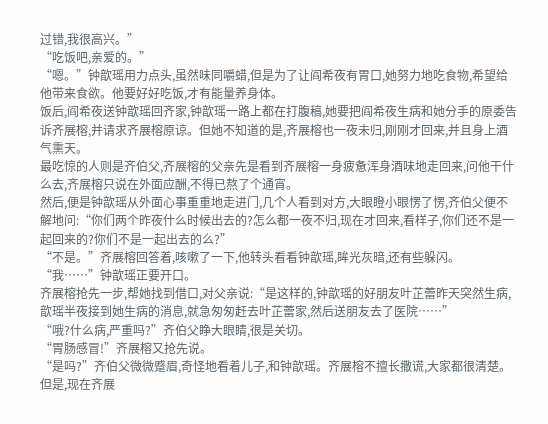过错,我很高兴。”
“吃饭吧,亲爱的。”
“嗯。”钟歆瑶用力点头,虽然味同嚼蜡,但是为了让阎希夜有胃口,她努力地吃食物,希望给他带来食欲。他要好好吃饭,才有能量养身体。
饭后,阎希夜送钟歆瑶回齐家,钟歆瑶一路上都在打腹稿,她要把阎希夜生病和她分手的原委告诉齐展榕,并请求齐展榕原谅。但她不知道的是,齐展榕也一夜未归,刚刚才回来,并且身上酒气熏天。
最吃惊的人则是齐伯父,齐展榕的父亲先是看到齐展榕一身疲惫浑身酒味地走回来,问他干什么去,齐展榕只说在外面应酬,不得已熬了个通宵。
然后,便是钟歆瑶从外面心事重重地走进门,几个人看到对方,大眼瞪小眼愣了愣,齐伯父便不解地问:“你们两个昨夜什么时候出去的?怎么都一夜不归,现在才回来,看样子,你们还不是一起回来的?你们不是一起出去的么?”
“不是。”齐展榕回答着,咳嗽了一下,他转头看看钟歆瑶,眸光灰暗,还有些躲闪。
“我……”钟歆瑶正要开口。
齐展榕抢先一步,帮她找到借口,对父亲说:“是这样的,钟歆瑶的好朋友叶芷蕾昨天突然生病,歆瑶半夜接到她生病的消息,就急匆匆赶去叶芷蕾家,然后送朋友去了医院……”
“哦?什么病,严重吗?”齐伯父睁大眼睛,很是关切。
“胃肠感冒!”齐展榕又抢先说。
“是吗?”齐伯父微微蹙眉,奇怪地看着儿子,和钟歆瑶。齐展榕不擅长撒谎,大家都很清楚。但是,现在齐展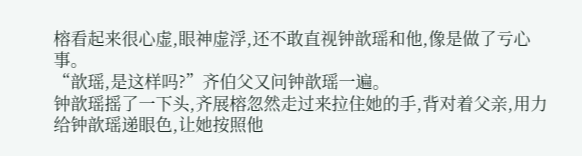榕看起来很心虚,眼神虚浮,还不敢直视钟歆瑶和他,像是做了亏心事。
“歆瑶,是这样吗?”齐伯父又问钟歆瑶一遍。
钟歆瑶摇了一下头,齐展榕忽然走过来拉住她的手,背对着父亲,用力给钟歆瑶递眼色,让她按照他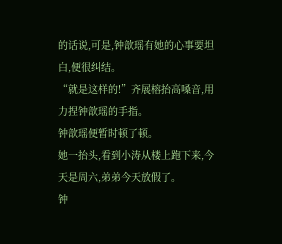的话说,可是,钟歆瑶有她的心事要坦白,便很纠结。
“就是这样的!”齐展榕抬高嗓音,用力捏钟歆瑶的手指。
钟歆瑶便暂时顿了顿。
她一抬头,看到小涛从楼上跑下来,今天是周六,弟弟今天放假了。
钟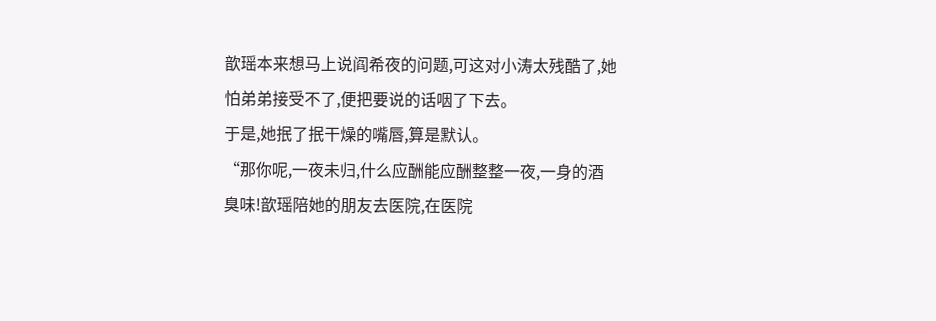歆瑶本来想马上说阎希夜的问题,可这对小涛太残酷了,她怕弟弟接受不了,便把要说的话咽了下去。
于是,她抿了抿干燥的嘴唇,算是默认。
“那你呢,一夜未归,什么应酬能应酬整整一夜,一身的酒臭味!歆瑶陪她的朋友去医院,在医院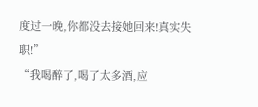度过一晚,你都没去接她回来!真实失职!”
“我喝醉了,喝了太多酒,应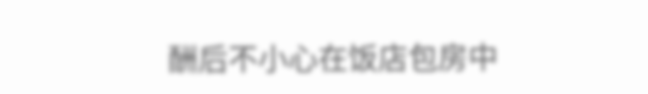酬后不小心在饭店包房中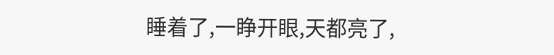睡着了,一睁开眼,天都亮了,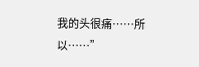我的头很痛……所以……”